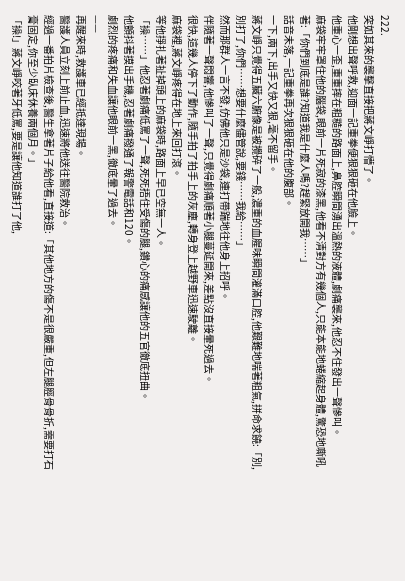222.
突如其來的襲擊直接把蔣文崢打懵了。
他剛想出聲呼救,迎面一記重拳便狠狠砸在他臉上。
他重心一歪,重重摔在粗糙的路面上,鼻腔瞬間湧出溫熱的液體,劇痛襲來,他忍不住發出一聲慘叫。
麻袋牢牢罩住他的腦袋,眼前一片死寂的漆黑,他看不清對方有幾個人,只能本能地蜷縮起身體,驚恐地嘶吼著:「你們到底是誰?知道我是什麼人嗎?趕緊放開我……」
話音未落,一記重拳再次狠狠砸在他的腹部。
一下,兩下,出手又快又狠,毫不留手。
蔣文崢只覺得五臟六腑像是被攪碎了一般,濃重的血腥味瞬間灌滿口腔,他艱難地喘著粗氣,拼命求饒:「別,別打了,你們……想要什麼儘管說,要錢……我給……」
然而那群人一言不發,仿佛他只是沙袋,連打帶踹地往他身上招呼。
伴隨著一聲悶響,他慘叫了一聲,只覺得劇痛順著小腿蔓延開來,差點沒直接暈死過去。
很快,這幾人停下了動作,隨手拍了拍手上的灰塵,轉身登上越野車迅速駛離。
麻袋裡,蔣文崢疼得在地上來回打滾。
等他掙扎著扯掉頭上的麻袋時,路面上早已空無一人。
「操……」他忍著劇痛低罵了一聲,死死捂住受傷的腿,鑽心的痛感讓他的五官徹底扭曲。
他顫抖著摸出手機,忍著劇痛撥通了報警電話和120。
劇烈的疼痛和失血讓他眼前一黑,徹底暈了過去。
——
再醒來時,救護車已經抵達現場。
醫護人員立刻上前止血,迅速將他送往醫院救治。
經過一番拍片檢查後,醫生拿著片子給他看,直接道:「其他地方的傷不是很嚴重,但左腿脛骨骨折,需要打石膏固定,你至少臥床休養兩個月。」
「操!」蔣文崢咬著牙低罵,要是讓他知道誰打了他,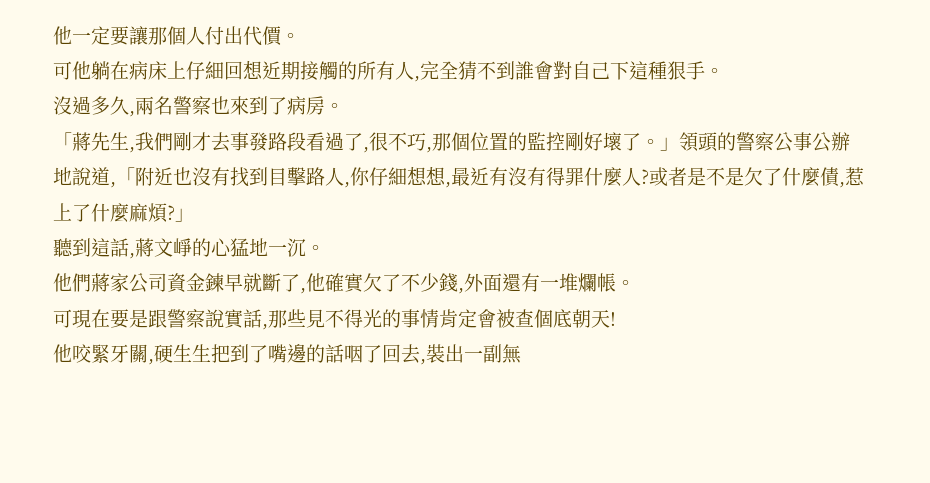他一定要讓那個人付出代價。
可他躺在病床上仔細回想近期接觸的所有人,完全猜不到誰會對自己下這種狠手。
沒過多久,兩名警察也來到了病房。
「蔣先生,我們剛才去事發路段看過了,很不巧,那個位置的監控剛好壞了。」領頭的警察公事公辦地說道,「附近也沒有找到目擊路人,你仔細想想,最近有沒有得罪什麼人?或者是不是欠了什麼債,惹上了什麼麻煩?」
聽到這話,蔣文崢的心猛地一沉。
他們蔣家公司資金鍊早就斷了,他確實欠了不少錢,外面還有一堆爛帳。
可現在要是跟警察說實話,那些見不得光的事情肯定會被查個底朝天!
他咬緊牙關,硬生生把到了嘴邊的話咽了回去,裝出一副無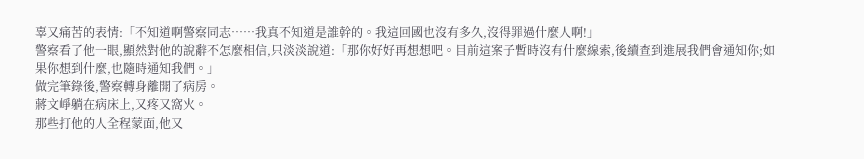辜又痛苦的表情:「不知道啊警察同志……我真不知道是誰幹的。我這回國也沒有多久,沒得罪過什麼人啊!」
警察看了他一眼,顯然對他的說辭不怎麼相信,只淡淡說道:「那你好好再想想吧。目前這案子暫時沒有什麼線索,後續查到進展我們會通知你;如果你想到什麼,也隨時通知我們。」
做完筆錄後,警察轉身離開了病房。
蔣文崢躺在病床上,又疼又窩火。
那些打他的人全程蒙面,他又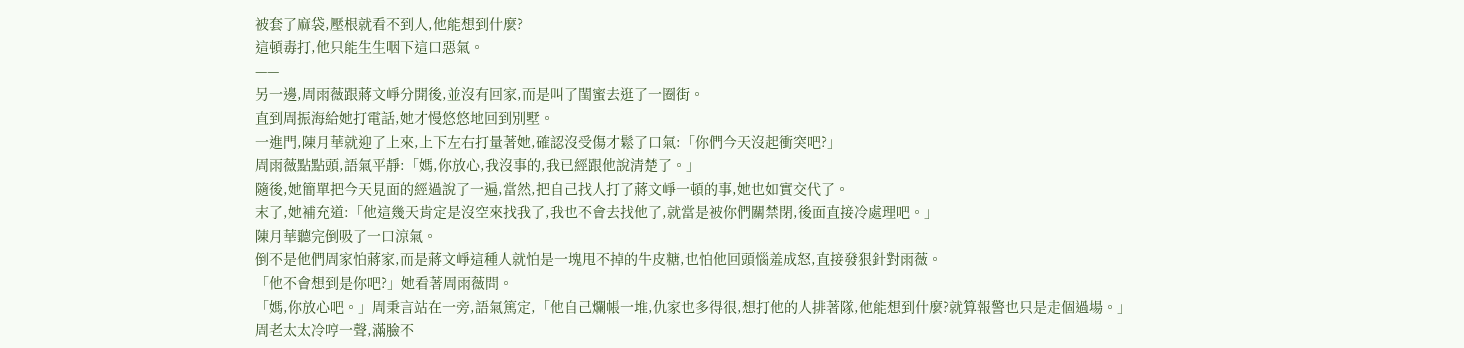被套了麻袋,壓根就看不到人,他能想到什麼?
這頓毒打,他只能生生咽下這口惡氣。
——
另一邊,周雨薇跟蔣文崢分開後,並沒有回家,而是叫了閨蜜去逛了一圈街。
直到周振海給她打電話,她才慢悠悠地回到別墅。
一進門,陳月華就迎了上來,上下左右打量著她,確認沒受傷才鬆了口氣:「你們今天沒起衝突吧?」
周雨薇點點頭,語氣平靜:「媽,你放心,我沒事的,我已經跟他說清楚了。」
隨後,她簡單把今天見面的經過說了一遍,當然,把自己找人打了蔣文崢一頓的事,她也如實交代了。
末了,她補充道:「他這幾天肯定是沒空來找我了,我也不會去找他了,就當是被你們關禁閉,後面直接冷處理吧。」
陳月華聽完倒吸了一口涼氣。
倒不是他們周家怕蔣家,而是蔣文崢這種人就怕是一塊甩不掉的牛皮糖,也怕他回頭惱羞成怒,直接發狠針對雨薇。
「他不會想到是你吧?」她看著周雨薇問。
「媽,你放心吧。」周秉言站在一旁,語氣篤定,「他自己爛帳一堆,仇家也多得很,想打他的人排著隊,他能想到什麼?就算報警也只是走個過場。」
周老太太冷哼一聲,滿臉不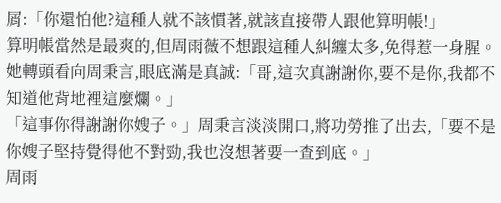屑:「你還怕他?這種人就不該慣著,就該直接帶人跟他算明帳!」
算明帳當然是最爽的,但周雨薇不想跟這種人糾纏太多,免得惹一身腥。
她轉頭看向周秉言,眼底滿是真誠:「哥,這次真謝謝你,要不是你,我都不知道他背地裡這麼爛。」
「這事你得謝謝你嫂子。」周秉言淡淡開口,將功勞推了出去,「要不是你嫂子堅持覺得他不對勁,我也沒想著要一查到底。」
周雨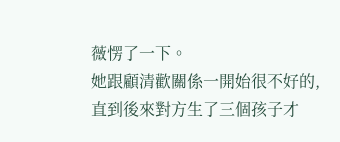薇愣了一下。
她跟顧清歡關係一開始很不好的,直到後來對方生了三個孩子才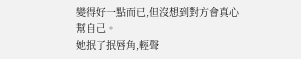變得好一點而已,但沒想到對方會真心幫自己。
她抿了抿唇角,輕聲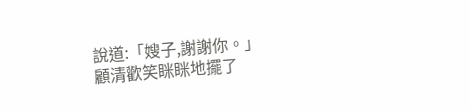說道:「嫂子,謝謝你。」
顧清歡笑眯眯地擺了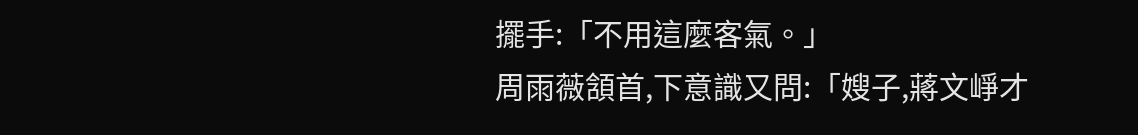擺手:「不用這麼客氣。」
周雨薇頷首,下意識又問:「嫂子,蔣文崢才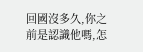回國沒多久,你之前是認識他嗎,怎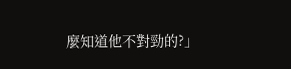麼知道他不對勁的?」